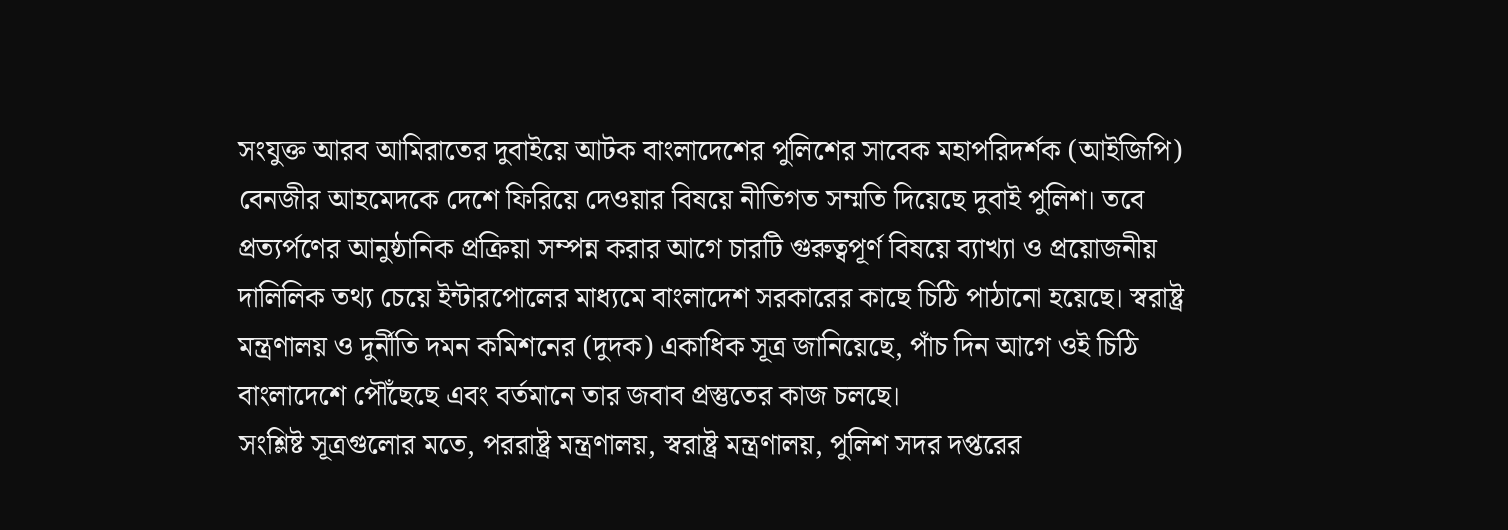সংযুক্ত আরব আমিরাতের দুবাইয়ে আটক বাংলাদেশের পুলিশের সাবেক মহাপরিদর্শক (আইজিপি) বেনজীর আহমেদকে দেশে ফিরিয়ে দেওয়ার বিষয়ে নীতিগত সম্মতি দিয়েছে দুবাই পুলিশ। তবে প্রত্যর্পণের আনুষ্ঠানিক প্রক্রিয়া সম্পন্ন করার আগে চারটি গুরুত্বপূর্ণ বিষয়ে ব্যাখ্যা ও প্রয়োজনীয় দালিলিক তথ্য চেয়ে ইন্টারপোলের মাধ্যমে বাংলাদেশ সরকারের কাছে চিঠি পাঠানো হয়েছে। স্বরাষ্ট্র মন্ত্রণালয় ও দুর্নীতি দমন কমিশনের (দুদক) একাধিক সূত্র জানিয়েছে, পাঁচ দিন আগে ওই চিঠি বাংলাদেশে পৌঁছেছে এবং বর্তমানে তার জবাব প্রস্তুতের কাজ চলছে।
সংশ্লিষ্ট সূত্রগুলোর মতে, পররাষ্ট্র মন্ত্রণালয়, স্বরাষ্ট্র মন্ত্রণালয়, পুলিশ সদর দপ্তরের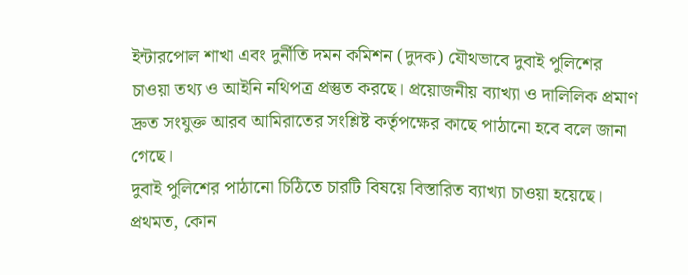ইন্টারপোল শাখা এবং দুর্নীতি দমন কমিশন (দুদক) যৌথভাবে দুবাই পুলিশের চাওয়া তথ্য ও আইনি নথিপত্র প্রস্তুত করছে। প্রয়োজনীয় ব্যাখ্যা ও দালিলিক প্রমাণ দ্রুত সংযুক্ত আরব আমিরাতের সংশ্লিষ্ট কর্তৃপক্ষের কাছে পাঠানো হবে বলে জানা গেছে।
দুবাই পুলিশের পাঠানো চিঠিতে চারটি বিষয়ে বিস্তারিত ব্যাখ্যা চাওয়া হয়েছে। প্রথমত, কোন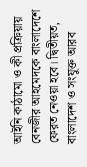আইনি কাঠামো ও কী প্রক্রিয়ায় বেনজীর আহমেদকে বাংলাদেশে ফেরত নেওয়া হবে। দ্বিতীয়ত, বাংলাদেশ ও সংযুক্ত আরব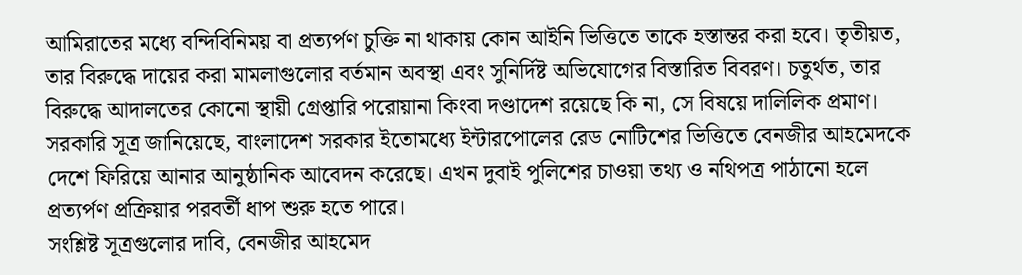আমিরাতের মধ্যে বন্দিবিনিময় বা প্রত্যর্পণ চুক্তি না থাকায় কোন আইনি ভিত্তিতে তাকে হস্তান্তর করা হবে। তৃতীয়ত, তার বিরুদ্ধে দায়ের করা মামলাগুলোর বর্তমান অবস্থা এবং সুনির্দিষ্ট অভিযোগের বিস্তারিত বিবরণ। চতুর্থত, তার বিরুদ্ধে আদালতের কোনো স্থায়ী গ্রেপ্তারি পরোয়ানা কিংবা দণ্ডাদেশ রয়েছে কি না, সে বিষয়ে দালিলিক প্রমাণ।
সরকারি সূত্র জানিয়েছে, বাংলাদেশ সরকার ইতোমধ্যে ইন্টারপোলের রেড নোটিশের ভিত্তিতে বেনজীর আহমেদকে দেশে ফিরিয়ে আনার আনুষ্ঠানিক আবেদন করেছে। এখন দুবাই পুলিশের চাওয়া তথ্য ও নথিপত্র পাঠানো হলে প্রত্যর্পণ প্রক্রিয়ার পরবর্তী ধাপ শুরু হতে পারে।
সংশ্লিষ্ট সূত্রগুলোর দাবি, বেনজীর আহমেদ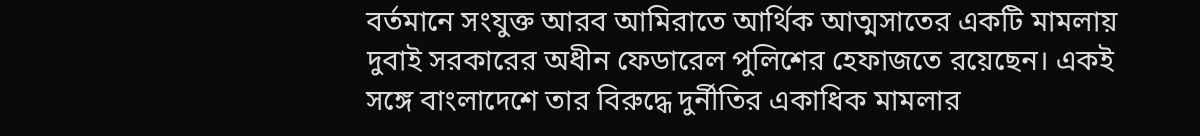বর্তমানে সংযুক্ত আরব আমিরাতে আর্থিক আত্মসাতের একটি মামলায় দুবাই সরকারের অধীন ফেডারেল পুলিশের হেফাজতে রয়েছেন। একই সঙ্গে বাংলাদেশে তার বিরুদ্ধে দুর্নীতির একাধিক মামলার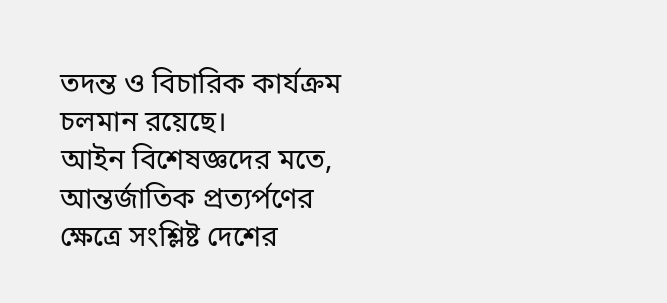তদন্ত ও বিচারিক কার্যক্রম চলমান রয়েছে।
আইন বিশেষজ্ঞদের মতে, আন্তর্জাতিক প্রত্যর্পণের ক্ষেত্রে সংশ্লিষ্ট দেশের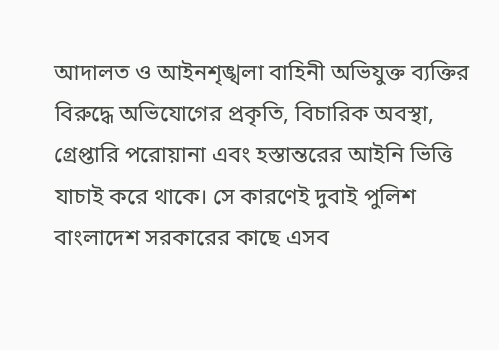আদালত ও আইনশৃঙ্খলা বাহিনী অভিযুক্ত ব্যক্তির বিরুদ্ধে অভিযোগের প্রকৃতি, বিচারিক অবস্থা, গ্রেপ্তারি পরোয়ানা এবং হস্তান্তরের আইনি ভিত্তি যাচাই করে থাকে। সে কারণেই দুবাই পুলিশ বাংলাদেশ সরকারের কাছে এসব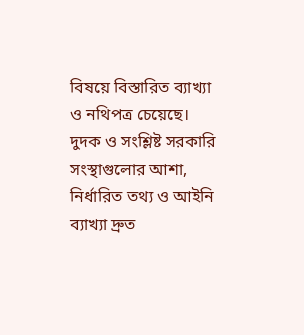বিষয়ে বিস্তারিত ব্যাখ্যা ও নথিপত্র চেয়েছে।
দুদক ও সংশ্লিষ্ট সরকারি সংস্থাগুলোর আশা, নির্ধারিত তথ্য ও আইনি ব্যাখ্যা দ্রুত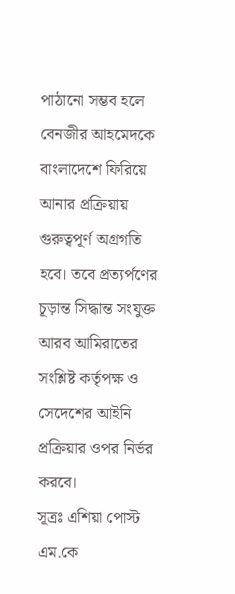পাঠানো সম্ভব হলে বেনজীর আহমেদকে বাংলাদেশে ফিরিয়ে আনার প্রক্রিয়ায় গুরুত্বপূর্ণ অগ্রগতি হবে। তবে প্রত্যর্পণের চূড়ান্ত সিদ্ধান্ত সংযুক্ত আরব আমিরাতের সংশ্লিষ্ট কর্তৃপক্ষ ও সেদেশের আইনি প্রক্রিয়ার ওপর নির্ভর করবে।
সূত্রঃ এশিয়া পোস্ট
এম.কে